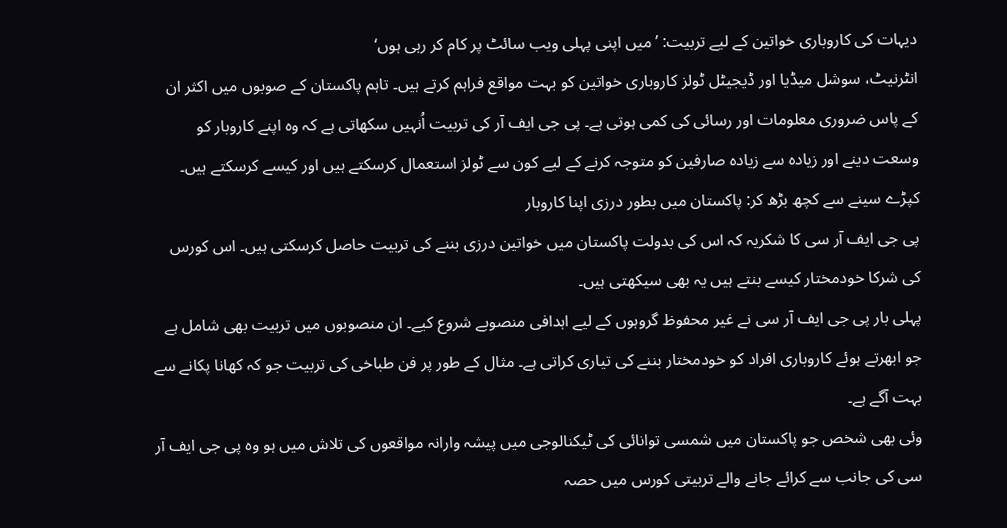دیہات کی کاروباری خواتین کے لیے تربیت: ’میں اپنی پہلی ویب سائٹ پر کام کر رہی ہوں‘
انٹرنیٹ، سوشل میڈیا اور ڈیجیٹل ٹولز کاروباری خواتین کو بہت مواقع فراہم کرتے ہیں۔ تاہم پاکستان کے صوبوں میں اکثر ان کے پاس ضروری معلومات اور رسائی کی کمی ہوتی ہے۔ پی جی ایف آر کی تربیت اُنہیں سکھاتی ہے کہ وہ اپنے کاروبار کو وسعت دینے اور زیادہ سے زیادہ صارفین کو متوجہ کرنے کے لیے کون سے ٹولز استعمال کرسکتے ہیں اور کیسے کرسکتے ہیں۔
کپڑے سینے سے کچھ بڑھ کر: پاکستان میں بطور درزی اپنا کاروبار
پی جی ایف آر سی کا شکریہ کہ اس کی بدولت پاکستان میں خواتین درزی بننے کی تربیت حاصل کرسکتی ہیں۔ اس کورس کی شرکا خودمختار کیسے بنتے ہیں یہ بھی سیکھتی ہیں۔
پہلی بار پی جی ایف آر سی نے غیر محفوظ گروہوں کے لیے اہدافی منصوبے شروع کیے۔ ان منصوبوں میں تربیت بھی شامل ہے جو ابھرتے ہوئے کاروباری افراد کو خودمختار بننے کی تیاری کراتی ہے۔ مثال کے طور پر فن طباخی کی تربیت جو کہ کھانا پکانے سے بہت آگے ہے۔
وئی بھی شخص جو پاکستان میں شمسی توانائی کی ٹیکنالوجی میں پیشہ وارانہ مواقعوں کی تلاش میں ہو وہ پی جی ایف آر سی کی جانب سے کرائے جانے والے تربیتی کورس میں حصہ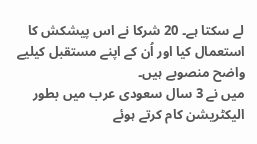لے سکتا ہے۔ 20 شرکا نے اس پیشکش کا استعمال کیا اور اُن کے اپنے مستقبل کیلیے واضح منصوبے ہیں۔
میں نے 3 سال سعودی عرب میں بطور الیکٹریشن کام کرتے ہوئے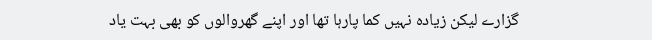گزارے لیکن زیادہ نہیں کما پارہا تھا اور اپنے گھروالوں کو بھی بہت یاد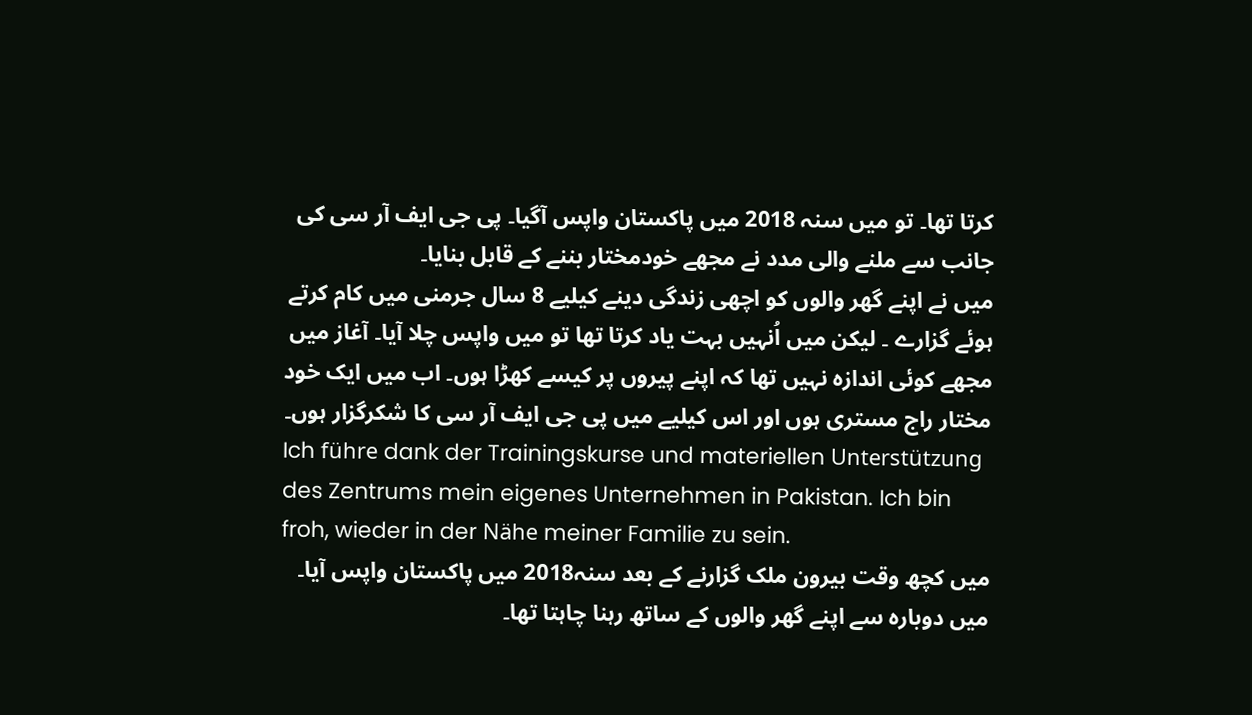کرتا تھا۔ تو میں سنہ 2018 میں پاکستان واپس آگیا۔ پی جی ایف آر سی کی جانب سے ملنے والی مدد نے مجھے خودمختار بننے کے قابل بنایا۔
میں نے اپنے گھر والوں کو اچھی زندگی دینے کیلیے 8 سال جرمنی میں کام کرتے ہوئے گزارے ۔ لیکن میں اُنہیں بہت یاد کرتا تھا تو میں واپس چلا آیا۔ آغاز میں مجھے کوئی اندازہ نہیں تھا کہ اپنے پیروں پر کیسے کھڑا ہوں۔ اب میں ایک خود مختار راج مستری ہوں اور اس کیلیے میں پی جی ایف آر سی کا شکرگزار ہوں۔
Ich führe dank der Trainingskurse und materiellen Unterstützung des Zentrums mein eigenes Unternehmen in Pakistan. Ich bin froh, wieder in der Nähe meiner Familie zu sein.
میں کچھ وقت بیرون ملک گزارنے کے بعد سنہ2018 میں پاکستان واپس آیا۔ میں دوبارہ سے اپنے گھر والوں کے ساتھ رہنا چاہتا تھا۔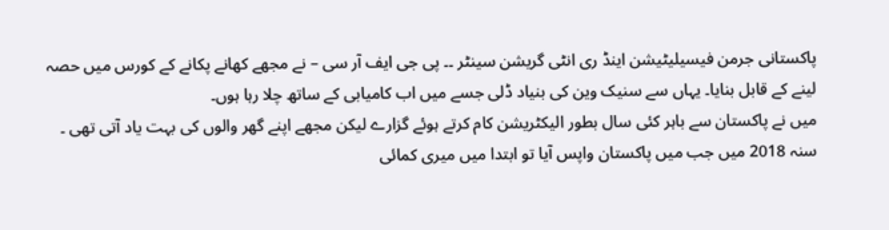پاکستانی جرمن فیسیلیٹیشن اینڈ ری انٹی گریشن سینٹر ۔۔ پی جی ایف آر سی – نے مجھے کھانے پکانے کے کورس میں حصہ لینے کے قابل بنایا۔ یہاں سے سنیک وین کی بنیاد ڈلی جسے میں اب کامیابی کے ساتھ چلا رہا ہوں۔
میں نے پاکستان سے باہر کئی سال بطور الیکٹریشن کام کرتے ہوئے گزارے لیکن مجھے اپنے گھر والوں کی بہت یاد آتی تھی ۔ سنہ 2018 میں جب میں پاکستان واپس آیا تو ابتدا میں میری کمائی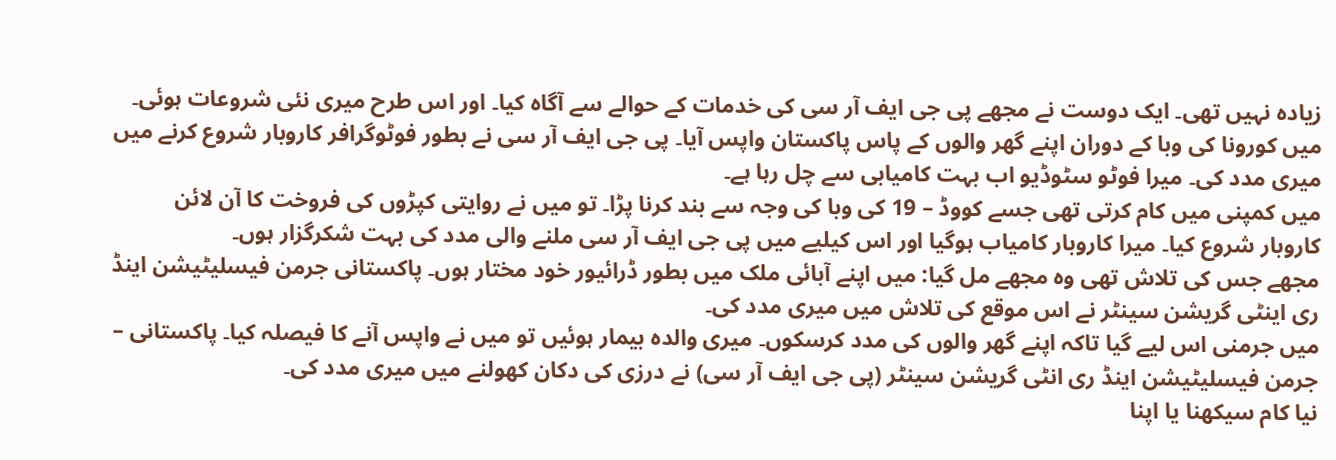زیادہ نہیں تھی۔ ایک دوست نے مجھے پی جی ایف آر سی کی خدمات کے حوالے سے آگاہ کیا۔ اور اس طرح میری نئی شروعات ہوئی۔
میں کورونا کی وبا کے دوران اپنے گھر والوں کے پاس پاکستان واپس آیا۔ پی جی ایف آر سی نے بطور فوٹوگرافر کاروبار شروع کرنے میں میری مدد کی۔ میرا فوٹو سٹوڈیو اب بہت کامیابی سے چل رہا ہے۔
میں کمپنی میں کام کرتی تھی جسے کووڈ – 19 کی وبا کی وجہ سے بند کرنا پڑا۔ تو میں نے روایتی کپڑوں کی فروخت کا آن لائن کاروبار شروع کیا۔ میرا کاروبار کامیاب ہوگیا اور اس کیلیے میں پی جی ایف آر سی ملنے والی مدد کی بہت شکرگزار ہوں۔
مجھے جس کی تلاش تھی وہ مجھے مل گیا: میں اپنے آبائی ملک میں بطور ڈرائیور خود مختار ہوں۔ پاکستانی جرمن فیسلیٹیشن اینڈ ری اینٹی گریشن سینٹر نے اس موقع کی تلاش میں میری مدد کی۔
میں جرمنی اس لیے گیا تاکہ اپنے گھر والوں کی مدد کرسکوں۔ میری والدہ بیمار ہوئیں تو میں نے واپس آنے کا فیصلہ کیا۔ پاکستانی – جرمن فیسلیٹیشن اینڈ ری انٹی گریشن سینٹر (پی جی ایف آر سی) نے درزی کی دکان کھولنے میں میری مدد کی۔
نیا کام سیکھنا یا اپنا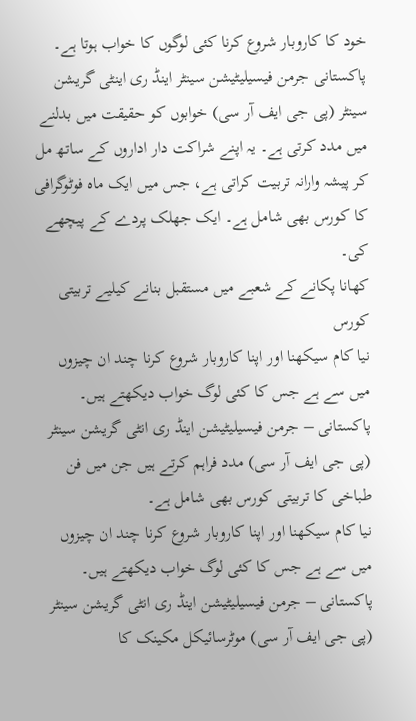خود کا کاروبار شروع کرنا کئی لوگوں کا خواب ہوتا ہے۔ پاکستانی جرمن فیسیلیٹیشن سینٹر اینڈ ری اینٹی گریشن سینٹر (پی جی ایف آر سی) خوابوں کو حقیقت میں بدلنے میں مدد کرتی ہے۔ یہ اپنے شراکت دار اداروں کے ساتھ مل کر پیشہ وارانہ تربیت کراتی ہے، جس میں ایک ماہ فوٹوگرافی کا کورس بھی شامل ہے۔ ایک جھلک پردے کے پیچھے کی۔
کھانا پکانے کے شعبے میں مستقبل بنانے کیلیے تربیتی کورس
نیا کام سیکھنا اور اپنا کاروبار شروع کرنا چند ان چیزوں میں سے ہے جس کا کئی لوگ خواب دیکھتے ہیں۔ پاکستانی – جرمن فیسیلیٹیشن اینڈ ری انٹی گریشن سینٹر (پی جی ایف آر سی) مدد فراہم کرتے ہیں جن میں فن طباخی کا تربیتی کورس بھی شامل ہے۔
نیا کام سیکھنا اور اپنا کاروبار شروع کرنا چند ان چیزوں میں سے ہے جس کا کئی لوگ خواب دیکھتے ہیں۔ پاکستانی – جرمن فیسیلیٹیشن اینڈ ری انٹی گریشن سینٹر (پی جی ایف آر سی) موٹرسائیکل مکینک کا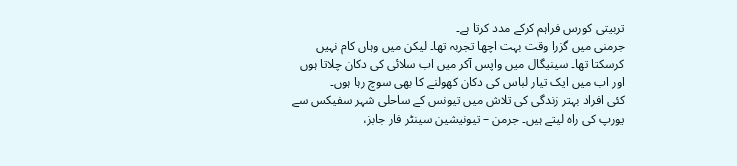تربیتی کورس فراہم کرکے مدد کرتا ہے۔
جرمنی میں گزرا وقت بہت اچھا تجربہ تھا۔ لیکن میں وہاں کام نہیں کرسکتا تھا۔ سینیگال میں واپس آکر میں اب سلائی کی دکان چلاتا ہوں اور اب میں ایک تیار لباس کی دکان کھولنے کا بھی سوچ رہا ہوں۔
کئی افراد بہتر زندگی کی تلاش میں تیونس کے ساحلی شہر سفیکس سے یورپ کی راہ لیتے ہیں۔ جرمن – تیونیشین سینٹر فار جابز،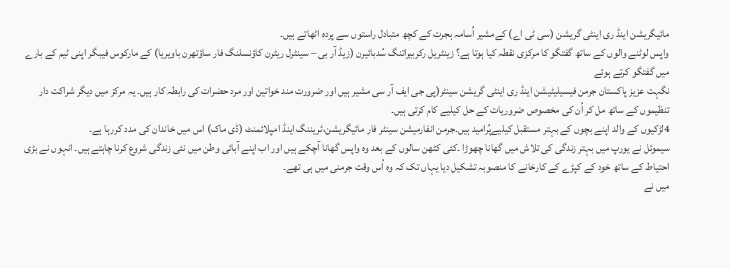مائیگریشن اینڈ ری اینٹی گریشن (سی ٹی اے) کےمشیر اُسامہ ہجرت کے کچھ متبادل راستوں سے پردہ اٹھاتے ہیں۔
واپس لوٹنے والوں کے ساتھ گفتگو کا مرکزی نقطہ کیا ہوتا ہے؟ زینٹریل رکربیراتنگ سُدبائیرن (زیڈ آر بی – سینٹرل ریٹرن کاؤنسلنگ فار ساؤتھرن باویریا) کے مارکوس فیبگر اپنی ٹیم کے بارے میں گفتگو کرتے ہوئے
نگہت عزیز پاکستان جرمن فیسیلیٹیشن اینڈ ری اینٹی گریشن سینٹر(پی جی ایف آر سی مشیر ہیں اور ضرورت مند خواتین اور مرد حضرات کی رابطہ کار ہیں۔ یہ مرکز میں دیگر شراکت دار تنظیموں کے ساتھ مل کر اُن کی مخصوص ضروریات کے حل کیلیے کام کرتی ہیں۔
4لڑکیوں کے والد اپنے بچوں کے بہتر مستقبل کیلیےپُرامید ہیں۔جرمن انفارمیشن سینٹر فار مائیگریشن،ٹریننگ اینڈ امپلائمنٹ (ڈی ماک) اس میں خاندان کی مدد کررہا ہے۔
سیموئل نے یورپ میں بہتر زندگی کی تلاش میں گھانا چھوڑا ۔کئی کٹھن سالوں کے بعد وہ واپس گھانا آچکے ہیں اور اب اپنے آبائی وطن میں نئی زندگی شروع کرنا چاہتے ہیں۔ انہوں نے بڑی احتیاط کے ساتھ خود کے کپڑے کے کارخانے کا منصوبہ تشکیل دیا یہاں تک کہ وہ اُس وقت جرمنی میں ہی تھے۔
میں نے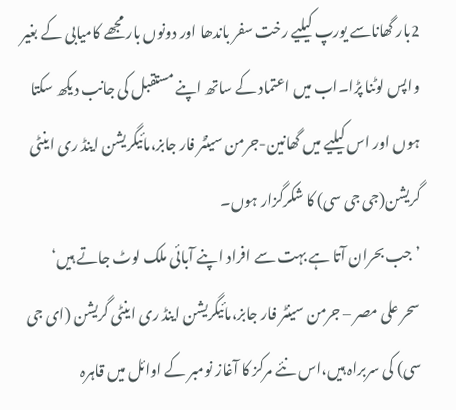2بار گھاناسے یورپ کیلیے رخت سفر باندھا اور دونوں بار مجھے کامیابی کے بغیر واپس لوٹنا پڑا۔اب میں اعتماد کے ساتھ اپنے مستقبل کی جانب دیکھ سکتا ہوں اور اس کیلیے میں گھانین-جرمن سینٹر فار جابز،مائیگریشن اینڈ ری اینٹی گریشن(جی جی سی) کا شکرگزار ہوں۔
’جب بحران آتا ہے بہت سے افراد اپنے آبائی ملک لوٹ جاتے ہیں‘
سحر علی مصر – جرمن سینٹر فار جابز،مائیگریشن اینڈ ری اینٹی گریشن (ای جی سی) کی سربراہ ہیں،اس نئے مرکز کا آغاز نومبر کے اوائل میں قاہرہ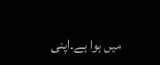میں ہوا ہے۔اپنی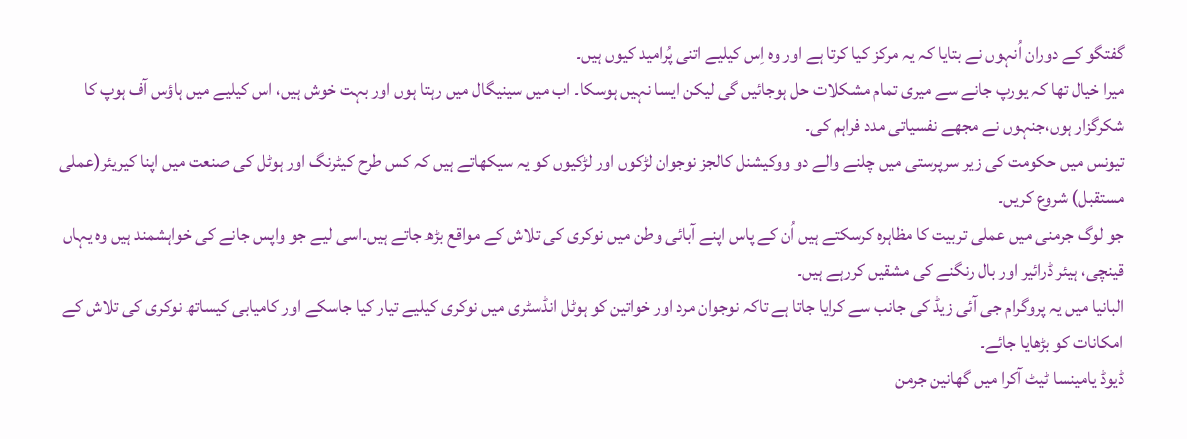گفتگو کے دوران اُنہوں نے بتایا کہ یہ مرکز کیا کرتا ہے اور وہ اِس کیلیے اتنی پُرامید کیوں ہیں۔
میرا خیال تھا کہ یورپ جانے سے میری تمام مشکلات حل ہوجائیں گی لیکن ایسا نہیں ہوسکا۔ اب میں سینیگال میں رہتا ہوں اور بہت خوش ہیں، اس کیلیے میں ہاؤس آف ہوپ کا شکرگزار ہوں،جنہوں نے مجھے نفسیاتی مدد فراہم کی۔
تیونس میں حکومت کی زیر سرپرستی میں چلنے والے دو ووکیشنل کالجز نوجوان لڑکوں اور لڑکیوں کو یہ سیکھاتے ہیں کہ کس طرح کیٹرنگ اور ہوٹل کی صنعت میں اپنا کیریئر(عملی مستقبل) شروع کریں۔
جو لوگ جرمنی میں عملی تربیت کا مظاہرہ کرسکتے ہیں اُن کے پاس اپنے آبائی وطن میں نوکری کی تلاش کے مواقع بڑھ جاتے ہیں۔اسی لیے جو واپس جانے کی خواہشمند ہیں وہ یہاں قینچی، ہیئر ڈرائیر اور بال رنگنے کی مشقیں کررہے ہیں۔
البانیا میں یہ پروگرام جی آئی زیڈ کی جانب سے کرایا جاتا ہے تاکہ نوجوان مرد اور خواتین کو ہوٹل انڈسٹری میں نوکری کیلیے تیار کیا جاسکے اور کامیابی کیساتھ نوکری کی تلاش کے امکانات کو بڑھایا جائے۔
ڈیوڈ یامینسا ٹیٹ آکرا میں گھانین جرمن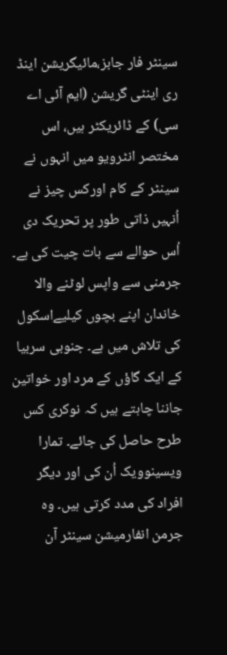سینٹر فار جابز،مائیگریشن اینڈ ری اینٹی گریشن (ایم آئی اے سی) کے ڈائریکٹر ہیں، اس مختصر انٹرویو میں انہوں نے سینٹر کے کام اورکس چیز نے اُنہیں ذاتی طور پر تحریک دی اُس حوالے سے بات چیت کی ہے۔
جرمنی سے واپس لوٹنے والا خاندان اپنے بچوں کیلیےاسکول کی تلاش میں ہے۔ جنوبی سربیا کے ایک گاؤں کے مرد اور خواتین جاننا چاہتے ہیں کہ نوکری کس طرح حاصل کی جائے۔ تمارا ویسینوویک اُن کی اور دیگر افراد کی مدد کرتی ہیں۔ وہ جرمن انفارمیشن سینٹر آن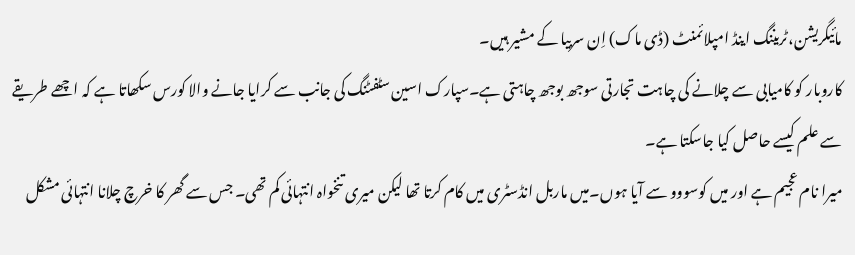مائیگریشن،ٹریننگ اینڈ امپلائمنٹ (ڈی ماک) اِن سربیا کے مشیر ہیں۔
کاروبار کو کامیابی سے چلانے کی چاہت تجارتی سوجھ بوجھ چاہتی ہے۔سپارک اسین سٹفٹنگ کی جانب سے کرایا جانے والا کورس سکھاتا ہے کہ اچھے طریقے سے علم کیسے حاصل کیا جاسکتا ہے۔
میرا نام عجیم ہے اور میں کوسووو سے آیا ہوں۔میں ماربل انڈسٹری میں کام کرتا تھا لیکن میری تنخواہ انتہائی کم تھی۔ جس سے گھر کا خرچ چلانا انتہائی مشکل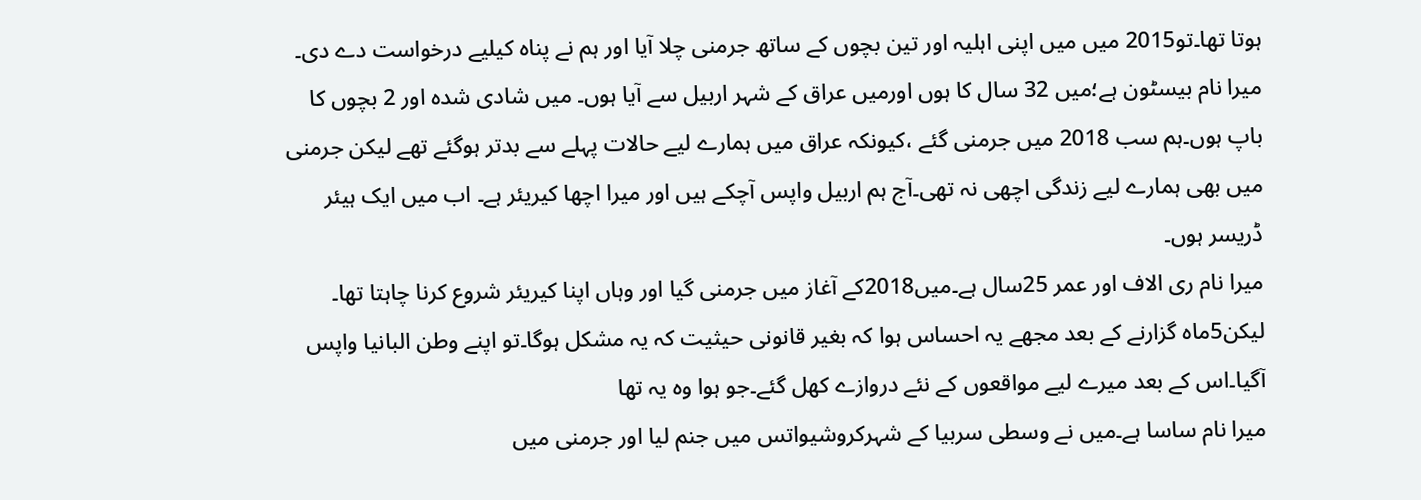ہوتا تھا۔تو2015 میں میں اپنی اہلیہ اور تین بچوں کے ساتھ جرمنی چلا آیا اور ہم نے پناہ کیلیے درخواست دے دی۔
میرا نام بیسٹون ہے؛میں 32 سال کا ہوں اورمیں عراق کے شہر اربیل سے آیا ہوں۔ میں شادی شدہ اور 2 بچوں کا باپ ہوں۔ہم سب 2018 میں جرمنی گئے ،کیونکہ عراق میں ہمارے لیے حالات پہلے سے بدتر ہوگئے تھے لیکن جرمنی میں بھی ہمارے لیے زندگی اچھی نہ تھی۔آج ہم اربیل واپس آچکے ہیں اور میرا اچھا کیریئر ہے۔ اب میں ایک ہیئر ڈریسر ہوں۔
میرا نام ری الاف اور عمر 25سال ہے۔میں2018کے آغاز میں جرمنی گیا اور وہاں اپنا کیریئر شروع کرنا چاہتا تھا۔ لیکن5ماہ گزارنے کے بعد مجھے یہ احساس ہوا کہ بغیر قانونی حیثیت کہ یہ مشکل ہوگا۔تو اپنے وطن البانیا واپس آگیا۔اس کے بعد میرے لیے مواقعوں کے نئے دروازے کھل گئے۔جو ہوا وہ یہ تھا
میرا نام ساسا ہے۔میں نے وسطی سربیا کے شہرکروشیواتس میں جنم لیا اور جرمنی میں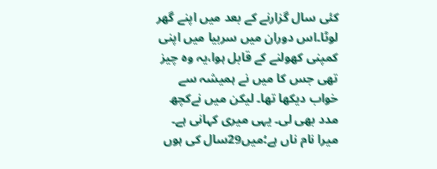کئی سال گزارنے کے بعد میں اپنے گھر لوٹا۔اس دوران میں سربیا میں اپنی کمپنی کھولنے کے قابل ہوا،یہ وہ چیز تھی جس کا میں نے ہمیشہ سے خواب دیکھا تھا۔ لیکن میں نےکچھ مدد بھی لی۔ یہی میری کہانی ہے۔
میرا نام ناں ہے؛میں29سال کی ہوں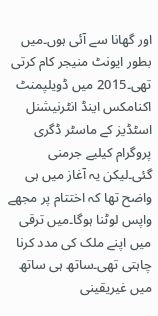اور گھانا سے آئی ہوں۔میں بطور ایونٹ منیجر کام کرتی تھی۔2015 میں ڈویلپمنٹ اکنامکس اینڈ انٹرنیشنل اسٹڈیز کے ماسٹر ڈگری پروگرام کیلیے جرمنی گئی۔لیکن یہ آغاز میں ہی واضح تھا کہ اختتام پر مجھے واپس لوٹنا ہوگا۔میں ترقی میں اپنے ملک کی مدد کرنا چاہتی تھی۔ساتھ ہی ساتھ میں غیریقینی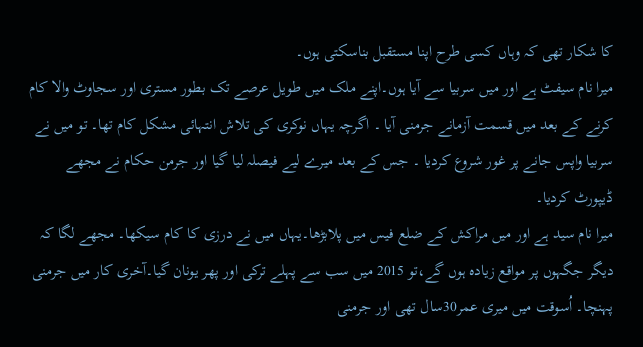کا شکار تھی کہ وہاں کسی طرح اپنا مستقبل بناسکتی ہوں۔
میرا نام سیفٹ ہے اور میں سربیا سے آیا ہوں۔اپنے ملک میں طویل عرصے تک بطور مستری اور سجاوٹ والا کام کرنے کے بعد میں قسمت آزمانے جرمنی آیا ۔ اگرچہ یہاں نوکری کی تلاش انتہائی مشکل کام تھا۔ تو میں نے سربیا واپس جانے پر غور شروع کردیا ۔ جس کے بعد میرے لیے فیصلہ لیا گیا اور جرمن حکام نے مجھے ڈیپورٹ کردیا۔
میرا نام سید ہے اور میں مراکش کے ضلع فیس میں پلابڑھا۔یہاں میں نے درزی کا کام سیکھا۔ مجھے لگا کہ دیگر جگہوں پر مواقع زیادہ ہوں گے،تو 2015 میں سب سے پہلے ترکی اور پھر یونان گیا۔آخری کار میں جرمنی پہنچا۔ اُسوقت میں میری عمر30سال تھی اور جرمنی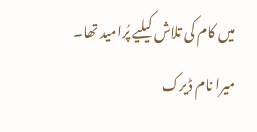میں کام کی تلاش کیلیے پُرامید تھا۔
میرا نام ڈیرک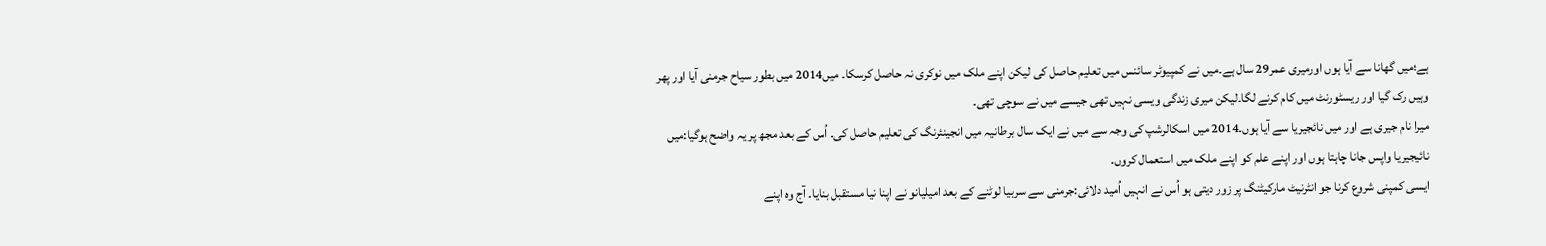ہے؛میں گھانا سے آیا ہوں اورمیری عمر29 سال ہے۔میں نے کمپیوٹر سائنس میں تعلیم حاصل کی لیکن اپنے ملک میں نوکری نہ حاصل کرسکا۔ میں2014 میں بطور سیاح جرمنی آیا اور پھر وہیں رک گیا اور ریسٹورنٹ میں کام کرنے لگا۔لیکن میری زندگی ویسی نہیں تھی جیسے میں نے سوچی تھی۔
میرا نام جیری ہے اور میں نائجیریا سے آیا ہوں۔2014 میں اسکالرشپ کی وجہ سے میں نے ایک سال برطانیہ میں انجینئرنگ کی تعلیم حاصل کی۔ اُس کے بعد مجھ پر یہ واضح ہوگیا:میں نائیجیریا واپس جانا چاہتا ہوں اور اپنے علم کو اپنے ملک میں استعمال کروں۔
ایسی کمپنی شروع کرنا جو انٹرنیٹ مارکیٹنگ پر زور دیتی ہو اُس نے انہیں اُمید دلائی:جرمنی سے سربیا لوٹنے کے بعد امیلیانو نے اپنا نیا مستقبل بنایا۔ آج وہ اپنے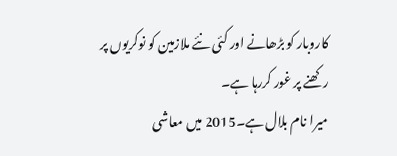کاروبار کو بڑھانے اور کئی نئے ملازمین کو نوکریوں پر رکھنے پر غور کررہا ہے۔
میرا نام بلال ہے۔2015 میں معاشی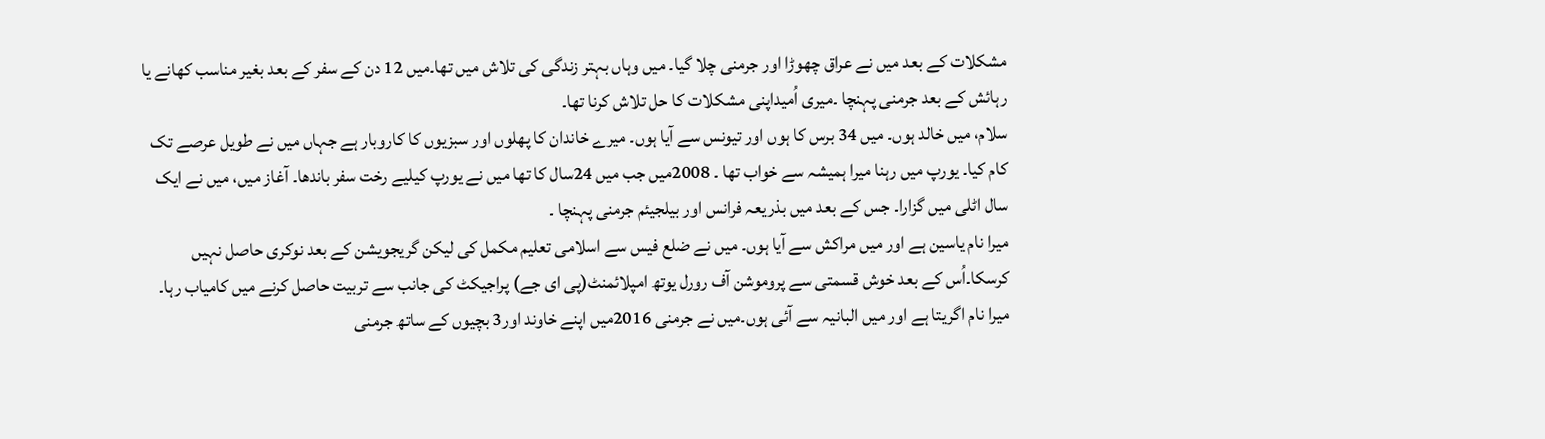مشکلات کے بعد میں نے عراق چھوڑا اور جرمنی چلا گیا۔ میں وہاں بہتر زندگی کی تلاش میں تھا۔میں 12 دن کے سفر کے بعد بغیر مناسب کھانے یا رہائش کے بعد جرمنی پہنچا ۔میری اُمیداپنی مشکلات کا حل تلاش کرنا تھا۔
سلام، میں خالد ہوں۔ میں 34 برس کا ہوں اور تیونس سے آیا ہوں۔ میرے خاندان کا پھلوں اور سبزیوں کا کاروبار ہے جہاں میں نے طویل عرصے تک کام کیا۔ یورپ میں رہنا میرا ہمیشہ سے خواب تھا ۔ 2008میں جب میں 24سال کا تھا میں نے یورپ کیلیے رخت سفر باندھا۔ آغاز میں، میں نے ایک سال اٹلی میں گزارا۔ جس کے بعد میں بذریعہ فرانس اور بیلجیئم جرمنی پہنچا ۔
میرا نام یاسین ہے اور میں مراکش سے آیا ہوں۔ میں نے ضلع فیس سے اسلامی تعلیم مکمل کی لیکن گریجویشن کے بعد نوکری حاصل نہیں کرسکا۔اُس کے بعد خوش قسمتی سے پروموشن آف رورل یوتھ امپلائمنٹ(پی ای جے) پراجیکٹ کی جانب سے تربیت حاصل کرنے میں کامیاب رہا۔
میرا نام اگریتا ہے اور میں البانیہ سے آئی ہوں۔میں نے جرمنی 2016میں اپنے خاوند اور3 بچیوں کے ساتھ جرمنی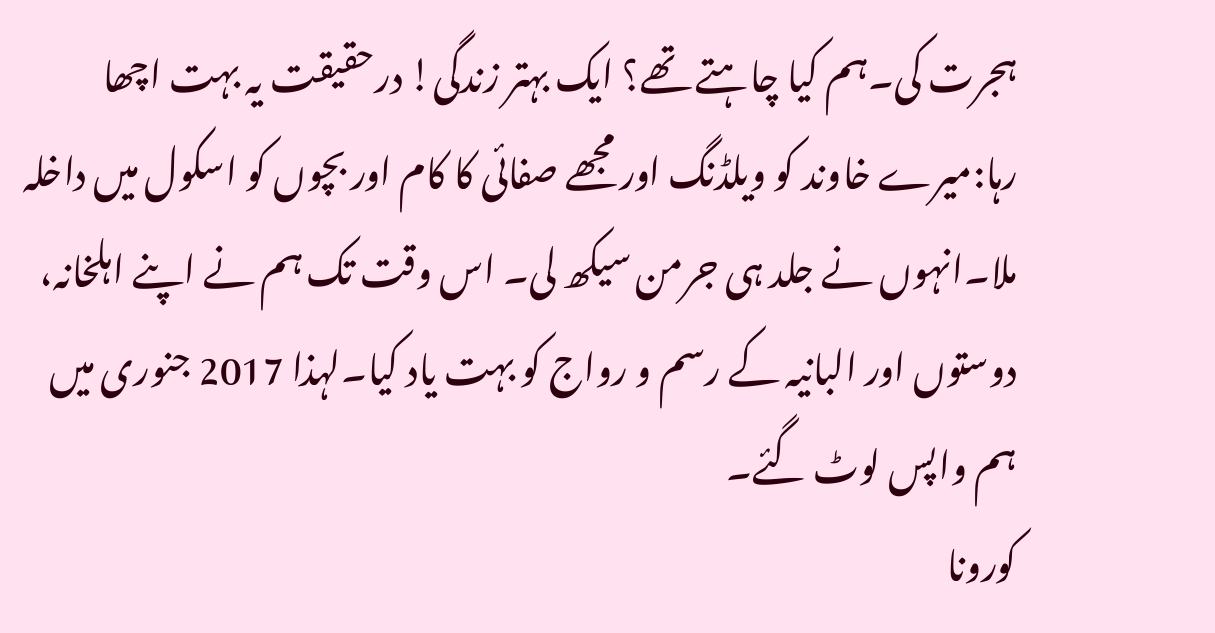ہجرت کی۔ہم کیا چاہتے تھے؟ ایک بہتر زندگی! درحقیقت یہ بہت اچھا رہا:میرے خاوند کو ویلڈنگ اور مجھے صفائی کا کام اور بچوں کو اسکول میں داخلہ ملا۔انہوں نے جلد ہی جرمن سیکھ لی۔ اس وقت تک ہم نے اپنے اہلخانہ، دوستوں اور البانیہ کے رسم و رواج کو بہت یاد کیا۔لہذا 2017 جنوری میں ہم واپس لوٹ گئے۔
کورونا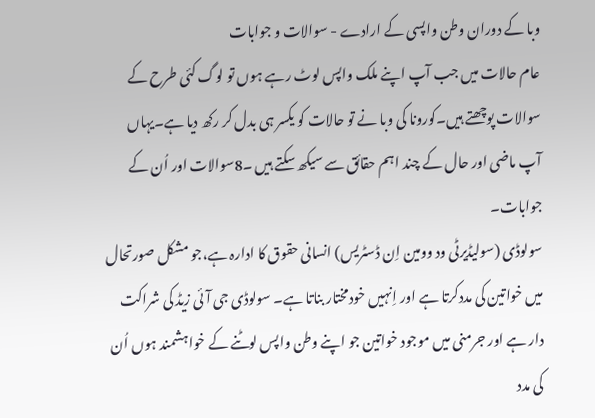وبا کے دوران وطن واپسی کے ارادے - سوالات و جوابات
عام حالات میں جب آپ اپنے ملک واپس لوٹ رہے ہوں تو لوگ کئی طرح کے سوالات پوچھتے ہیں۔کورونا کی وبا نے تو حالات کو یکسر ہی بدل کر رکھ دیا ہے۔یہاں آپ ماضی اور حال کے چند اہم حقائق سے سیکھ سکتے ہیں ۔8سوالات اور اُن کے جوابات۔
سولوڈی (سولیڈیرٹی ود وومین اِن ڈسٹریس) انسانی حقوق کا ادارہ ہے،جو مشکل صورتحال میں خواتین کی مددکرتا ہے اور اِنہیں خودمختار بناتا ہے۔ سولوڈی جی آئی زیڈ کی شراکت دار ہے اور جرمنی میں موجود خواتین جو اپنے وطن واپس لوٹنے کے خواہشمند ہوں اُن کی مدد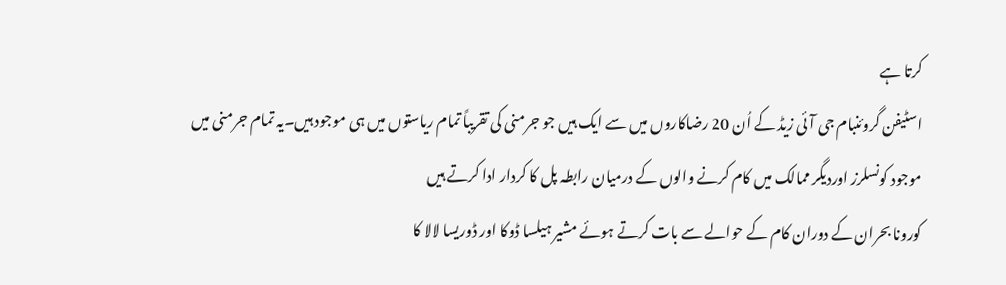کرتا ہے
اسٹیفن گروئنبام جی آئی زیڈ کے اُن 20 رضاکاروں میں سے ایک ہیں جو جرمنی کی تقریباً تمام ریاستوں میں ہی موجود ہیں۔یہ تمام جرمنی میں موجود کونسلرز اوردیگر ممالک میں کام کرنے والوں کے درمیان رابطہ پل کا کردار ادا کرتے ہیں
کورونا بحران کے دوران کام کے حوالے سے بات کرتے ہوئے مشیر ہیلسا ڈوکا اور ڈوریسا لالا کا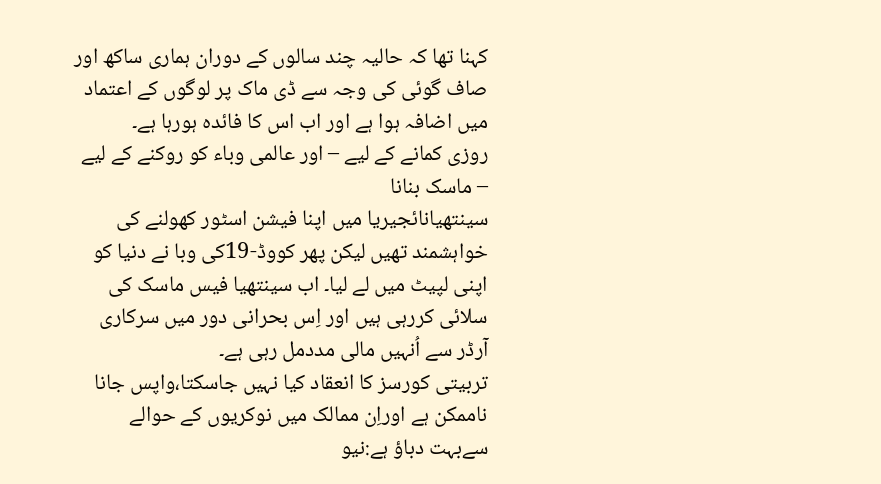کہنا تھا کہ حالیہ چند سالوں کے دوران ہماری ساکھ اور صاف گوئی کی وجہ سے ڈی ماک پر لوگوں کے اعتماد میں اضافہ ہوا ہے اور اب اس کا فائدہ ہورہا ہے۔
روزی کمانے کے لیے – اور عالمی وباء کو روکنے کے لیے – ماسک بنانا
سینتھیانائجیریا میں اپنا فیشن اسٹور کھولنے کی خواہشمند تھیں لیکن پھر کووڈ-19کی وبا نے دنیا کو اپنی لپیٹ میں لے لیا۔ اب سینتھیا فیس ماسک کی سلائی کررہی ہیں اور اِس بحرانی دور میں سرکاری آرڈر سے اُنہیں مالی مددمل رہی ہے۔
تربیتی کورسز کا انعقاد کیا نہیں جاسکتا،واپس جانا ناممکن ہے اوراِن ممالک میں نوکریوں کے حوالے سےبہت دباؤ ہے:نیو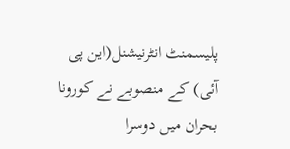پلیسمنٹ انٹرنیشنل(این پی آئی) کے منصوبے نے کورونا بحران میں دوسرا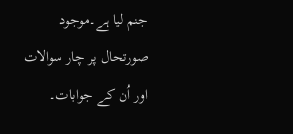جنم لیا ہے۔موجود صورتحال پر چار سوالات اور اُن کے جوابات۔